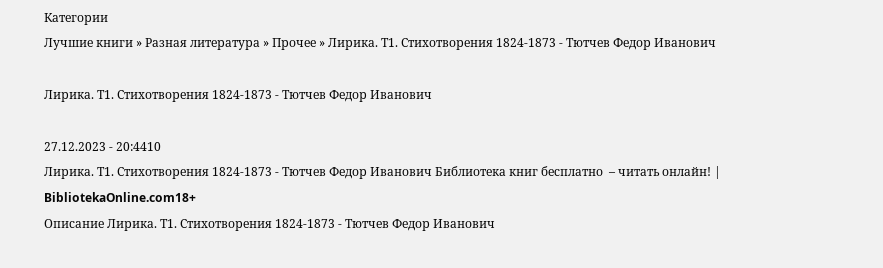Категории
Лучшие книги » Разная литература » Прочее » Лирика. Т1. Стихотворения 1824-1873 - Тютчев Федор Иванович

Лирика. Т1. Стихотворения 1824-1873 - Тютчев Федор Иванович

27.12.2023 - 20:4410
Лирика. Т1. Стихотворения 1824-1873 - Тютчев Федор Иванович Библиотека книг бесплатно  – читать онлайн! | BibliotekaOnline.com18+
Описание Лирика. Т1. Стихотворения 1824-1873 - Тютчев Федор Иванович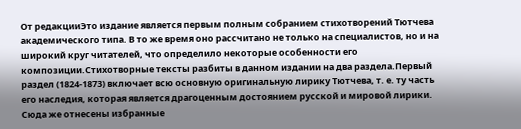От редакцииЭто издание является первым полным собранием стихотворений Тютчева академического типа. В то же время оно рассчитано не только на специалистов, но и на широкий круг читателей, что определило некоторые особенности его композиции.Стихотворные тексты разбиты в данном издании на два раздела.Первый раздел (1824-1873) включает всю основную оригинальную лирику Тютчева, т. е. ту часть его наследия, которая является драгоценным достоянием русской и мировой лирики. Сюда же отнесены избранные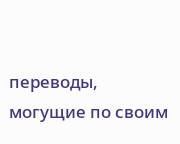переводы, могущие по своим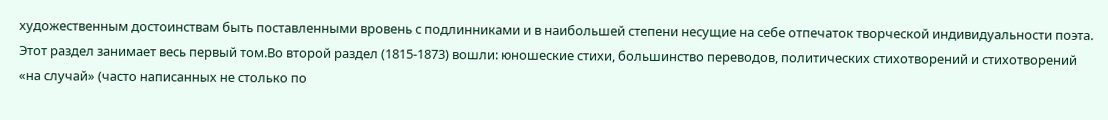художественным достоинствам быть поставленными вровень с подлинниками и в наибольшей степени несущие на себе отпечаток творческой индивидуальности поэта. Этот раздел занимает весь первый том.Во второй раздел (1815-1873) вошли: юношеские стихи, большинство переводов, политических стихотворений и стихотворений «на случай» (часто написанных не столько по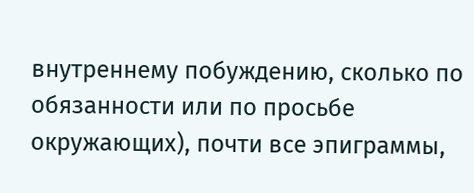внутреннему побуждению, сколько по обязанности или по просьбе окружающих), почти все эпиграммы,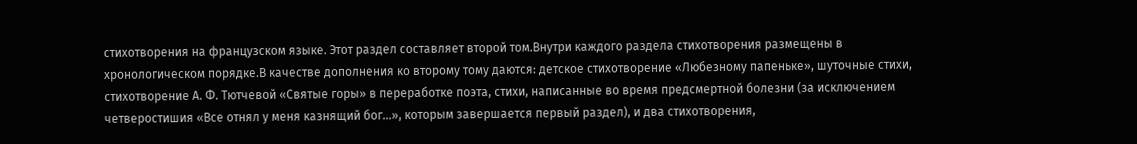стихотворения на французском языке. Этот раздел составляет второй том.Внутри каждого раздела стихотворения размещены в хронологическом порядке.В качестве дополнения ко второму тому даются: детское стихотворение «Любезному папеньке», шуточные стихи, стихотворение А. Ф. Тютчевой «Святые горы» в переработке поэта, стихи, написанные во время предсмертной болезни (за исключением четверостишия «Все отнял у меня казнящий бог…», которым завершается первый раздел), и два стихотворения,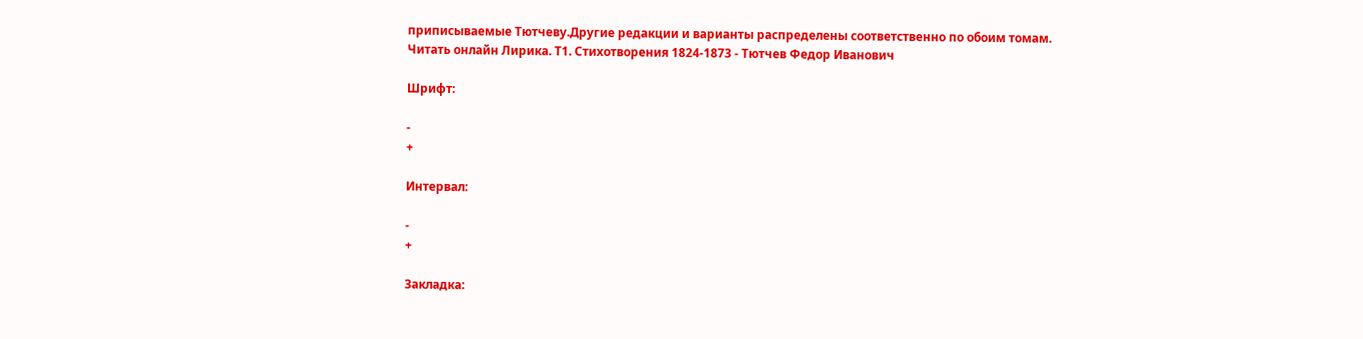приписываемые Тютчеву.Другие редакции и варианты распределены соответственно по обоим томам.
Читать онлайн Лирика. Т1. Стихотворения 1824-1873 - Тютчев Федор Иванович

Шрифт:

-
+

Интервал:

-
+

Закладка: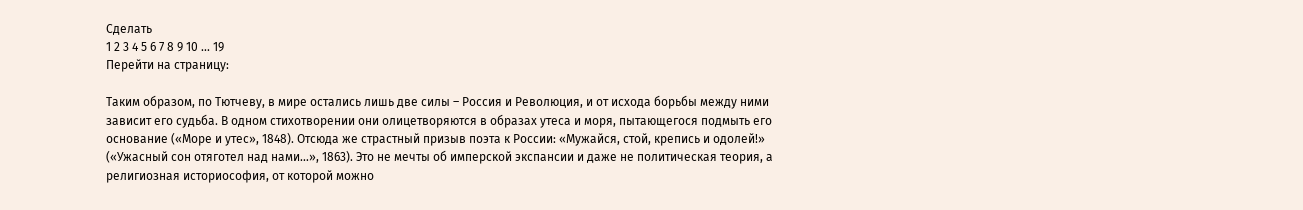Сделать
1 2 3 4 5 6 7 8 9 10 ... 19
Перейти на страницу:

Таким образом, по Тютчеву, в мире остались лишь две силы – Россия и Революция, и от исхода борьбы между ними зависит его судьба. В одном стихотворении они олицетворяются в образах утеса и моря, пытающегося подмыть его основание («Море и утес», 1848). Отсюда же страстный призыв поэта к России: «Мужайся, стой, крепись и одолей!» («Ужасный сон отяготел над нами…», 1863). Это не мечты об имперской экспансии и даже не политическая теория, а религиозная историософия, от которой можно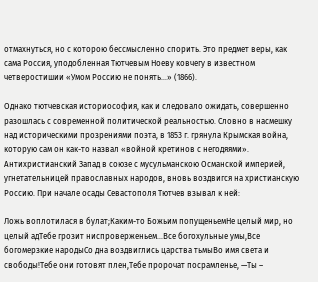отмахнуться, но с которою бессмысленно спорить. Это предмет веры, как сама Россия, уподобленная Тютчевым Ноеву ковчегу в известном четверостишии «Умом Россию не понять…» (1866).

Однако тютчевская историософия, как и следовало ожидать, совершенно разошлась с современной политической реальностью. Словно в насмешку над историческими прозрениями поэта, в 1853 г. грянула Крымская война, которую сам он как-то назвал «войной кретинов с негодяями». Антихристианский Запад в союзе с мусульманскою Османской империей, угнетательницей православных народов, вновь воздвигся на христианскую Россию. При начале осады Севастополя Тютчев взывал к ней:

Ложь воплотилася в булат;Каким-то Божьим попущеньемНе целый мир, но целый адТебе грозит ниспроверженьем…Все богохульные умы,Все богомерзкие народыСо дна воздвиглись царства тьмыВо имя света и свободы!Тебе они готовят плен,Тебе пророчат посрамленье, —Ты –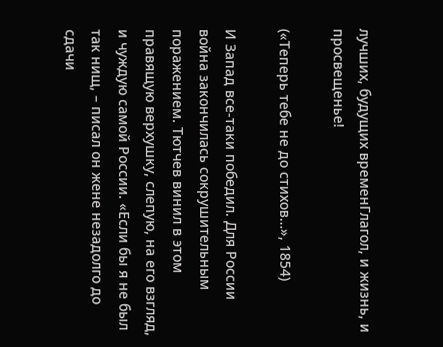лучших, будущих временГлагол, и жизнь, и просвещенье!

(«Теперь тебе не до стихов…», 1854)

И Запад все-таки победил. Для России война закончилась сокрушительным поражением. Тютчев винил в этом правящую верхушку, слепую, на его взгляд, и чуждую самой России. «Если бы я не был так нищ, – писал он жене незадолго до сдачи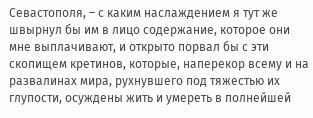Севастополя, – с каким наслаждением я тут же швырнул бы им в лицо содержание, которое они мне выплачивают, и открыто порвал бы с эти скопищем кретинов, которые, наперекор всему и на развалинах мира, рухнувшего под тяжестью их глупости, осуждены жить и умереть в полнейшей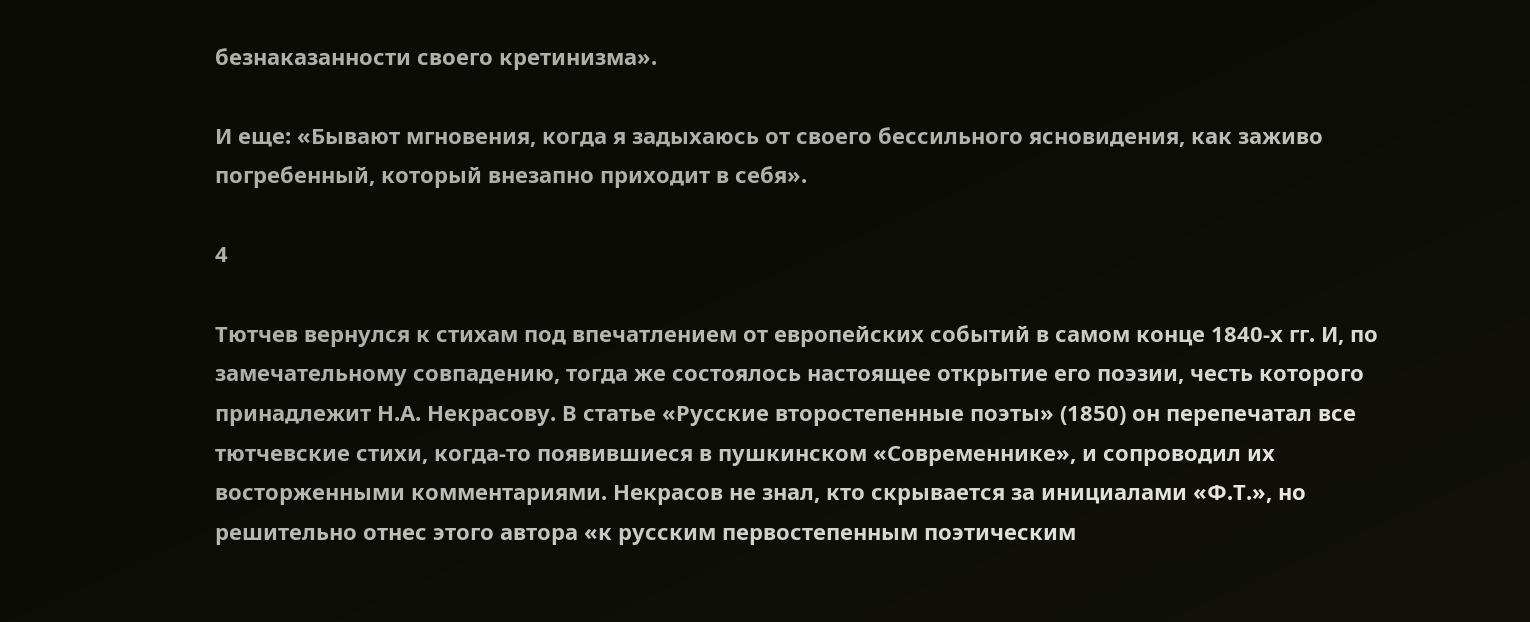безнаказанности своего кретинизма».

И еще: «Бывают мгновения, когда я задыхаюсь от своего бессильного ясновидения, как заживо погребенный, который внезапно приходит в себя».

4

Тютчев вернулся к стихам под впечатлением от европейских событий в самом конце 1840-х гг. И, по замечательному совпадению, тогда же состоялось настоящее открытие его поэзии, честь которого принадлежит Н.А. Некрасову. В статье «Русские второстепенные поэты» (1850) он перепечатал все тютчевские стихи, когда-то появившиеся в пушкинском «Современнике», и сопроводил их восторженными комментариями. Некрасов не знал, кто скрывается за инициалами «Ф.Т.», но решительно отнес этого автора «к русским первостепенным поэтическим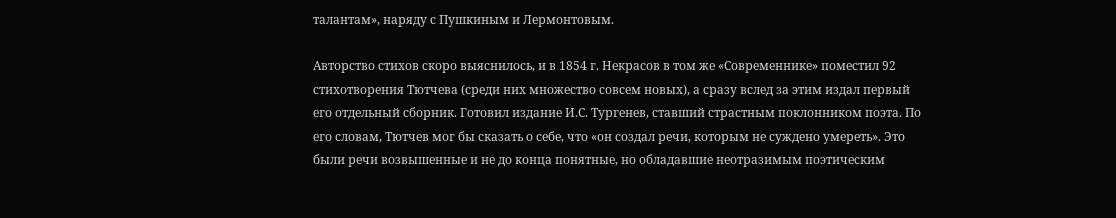талантам», наряду с Пушкиным и Лермонтовым.

Авторство стихов скоро выяснилось, и в 1854 г. Некрасов в том же «Современнике» поместил 92 стихотворения Тютчева (среди них множество совсем новых), а сразу вслед за этим издал первый его отдельный сборник. Готовил издание И.С. Тургенев, ставший страстным поклонником поэта. По его словам, Тютчев мог бы сказать о себе, что «он создал речи, которым не суждено умереть». Это были речи возвышенные и не до конца понятные, но обладавшие неотразимым поэтическим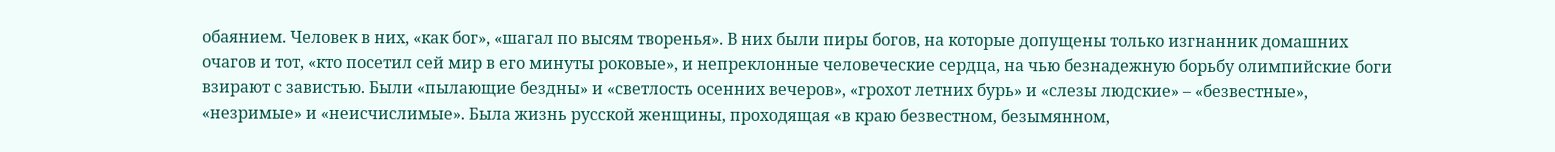обаянием. Человек в них, «как бог», «шагал по высям творенья». В них были пиры богов, на которые допущены только изгнанник домашних очагов и тот, «кто посетил сей мир в его минуты роковые», и непреклонные человеческие сердца, на чью безнадежную борьбу олимпийские боги взирают с завистью. Были «пылающие бездны» и «светлость осенних вечеров», «грохот летних бурь» и «слезы людские» – «безвестные», «незримые» и «неисчислимые». Была жизнь русской женщины, проходящая «в краю безвестном, безымянном,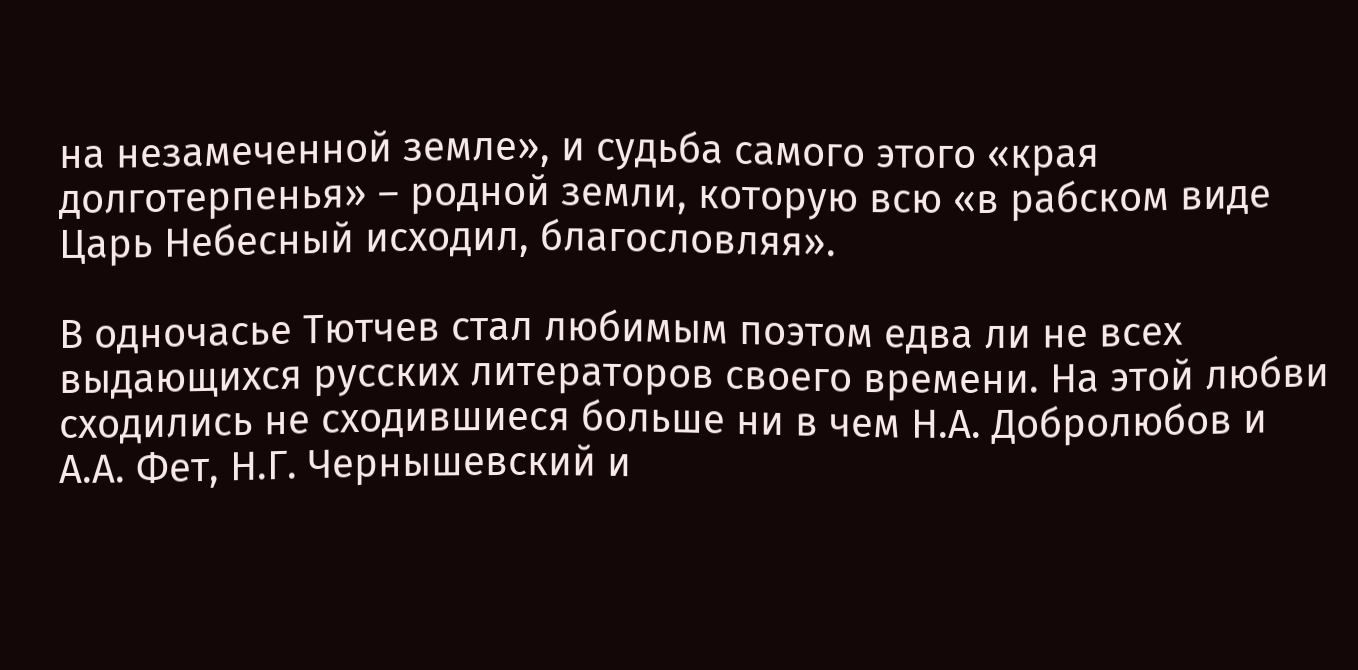на незамеченной земле», и судьба самого этого «края долготерпенья» – родной земли, которую всю «в рабском виде Царь Небесный исходил, благословляя».

В одночасье Тютчев стал любимым поэтом едва ли не всех выдающихся русских литераторов своего времени. На этой любви сходились не сходившиеся больше ни в чем Н.А. Добролюбов и А.А. Фет, Н.Г. Чернышевский и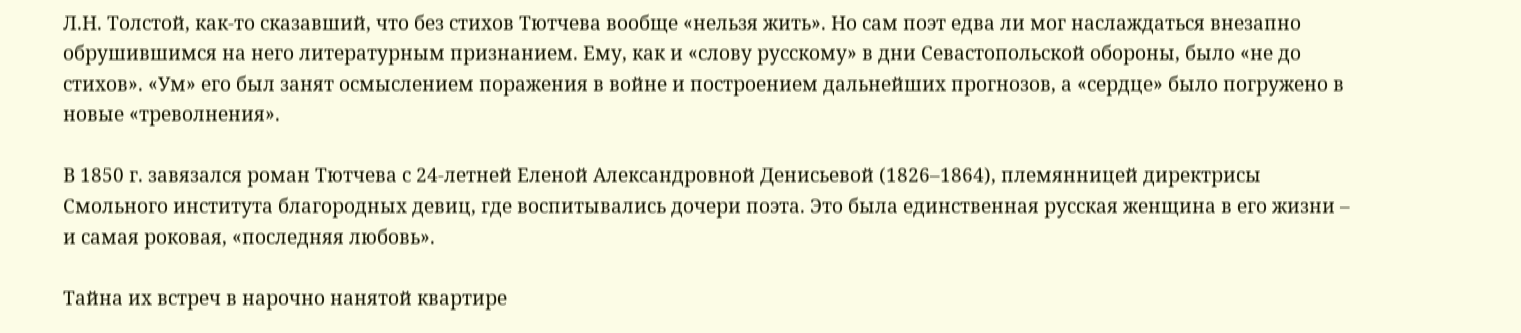Л.Н. Толстой, как-то сказавший, что без стихов Тютчева вообще «нельзя жить». Но сам поэт едва ли мог наслаждаться внезапно обрушившимся на него литературным признанием. Ему, как и «слову русскому» в дни Севастопольской обороны, было «не до стихов». «Ум» его был занят осмыслением поражения в войне и построением дальнейших прогнозов, а «сердце» было погружено в новые «треволнения».

В 1850 г. завязался роман Тютчева с 24-летней Еленой Александровной Денисьевой (1826–1864), племянницей директрисы Смольного института благородных девиц, где воспитывались дочери поэта. Это была единственная русская женщина в его жизни – и самая роковая, «последняя любовь».

Тайна их встреч в нарочно нанятой квартире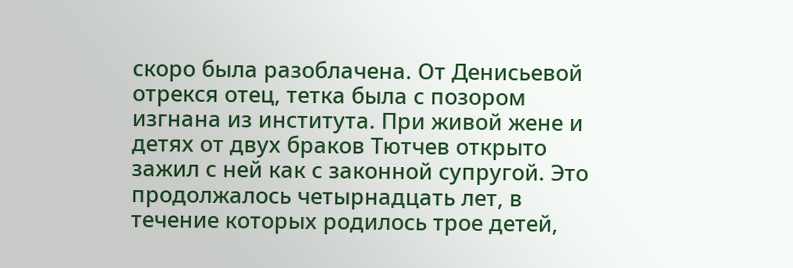скоро была разоблачена. От Денисьевой отрекся отец, тетка была с позором изгнана из института. При живой жене и детях от двух браков Тютчев открыто зажил с ней как с законной супругой. Это продолжалось четырнадцать лет, в течение которых родилось трое детей,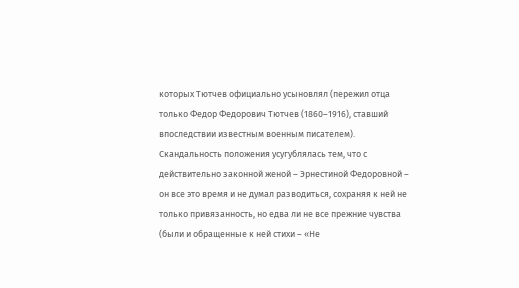которых Тютчев официально усыновлял (пережил отца только Федор Федорович Тютчев (1860–1916), ставший впоследствии известным военным писателем). Скандальность положения усугублялась тем, что с действительно законной женой – Эрнестиной Федоровной – он все это время и не думал разводиться, сохраняя к ней не только привязанность, но едва ли не все прежние чувства (были и обращенные к ней стихи – «Не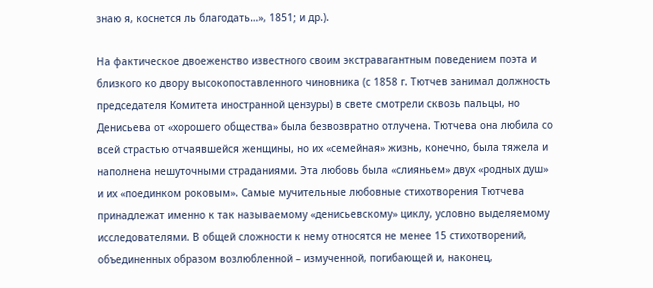знаю я, коснется ль благодать…», 1851; и др.).

На фактическое двоеженство известного своим экстравагантным поведением поэта и близкого ко двору высокопоставленного чиновника (с 1858 г. Тютчев занимал должность председателя Комитета иностранной цензуры) в свете смотрели сквозь пальцы, но Денисьева от «хорошего общества» была безвозвратно отлучена. Тютчева она любила со всей страстью отчаявшейся женщины, но их «семейная» жизнь, конечно, была тяжела и наполнена нешуточными страданиями. Эта любовь была «слияньем» двух «родных душ» и их «поединком роковым». Самые мучительные любовные стихотворения Тютчева принадлежат именно к так называемому «денисьевскому» циклу, условно выделяемому исследователями. В общей сложности к нему относятся не менее 15 стихотворений, объединенных образом возлюбленной – измученной, погибающей и, наконец,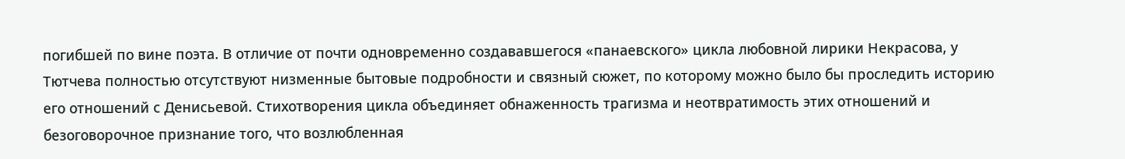погибшей по вине поэта. В отличие от почти одновременно создававшегося «панаевского» цикла любовной лирики Некрасова, у Тютчева полностью отсутствуют низменные бытовые подробности и связный сюжет, по которому можно было бы проследить историю его отношений с Денисьевой. Стихотворения цикла объединяет обнаженность трагизма и неотвратимость этих отношений и безоговорочное признание того, что возлюбленная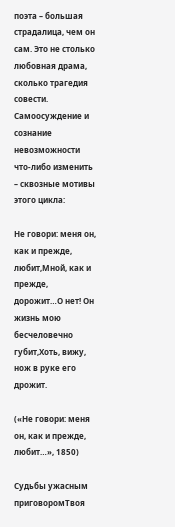поэта – большая страдалица, чем он сам. Это не столько любовная драма, сколько трагедия совести. Самоосуждение и сознание невозможности что-либо изменить – сквозные мотивы этого цикла:

Не говори: меня он, как и прежде, любит,Мной, как и прежде, дорожит…О нет! Он жизнь мою бесчеловечно губит,Хоть, вижу, нож в руке его дрожит.

(«Не говори: меня он, как и прежде, любит…», 1850)

Судьбы ужасным приговоромТвоя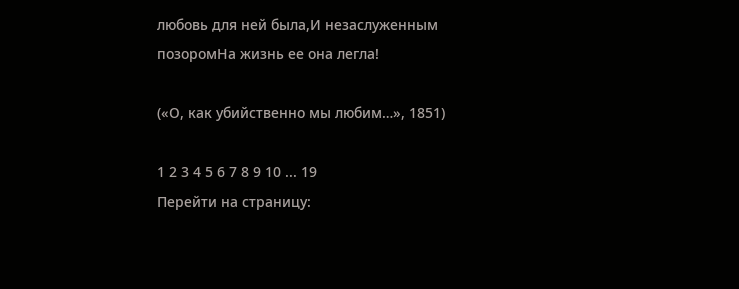любовь для ней была,И незаслуженным позоромНа жизнь ее она легла!

(«О, как убийственно мы любим…», 1851)

1 2 3 4 5 6 7 8 9 10 ... 19
Перейти на страницу: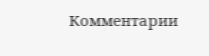Комментарии